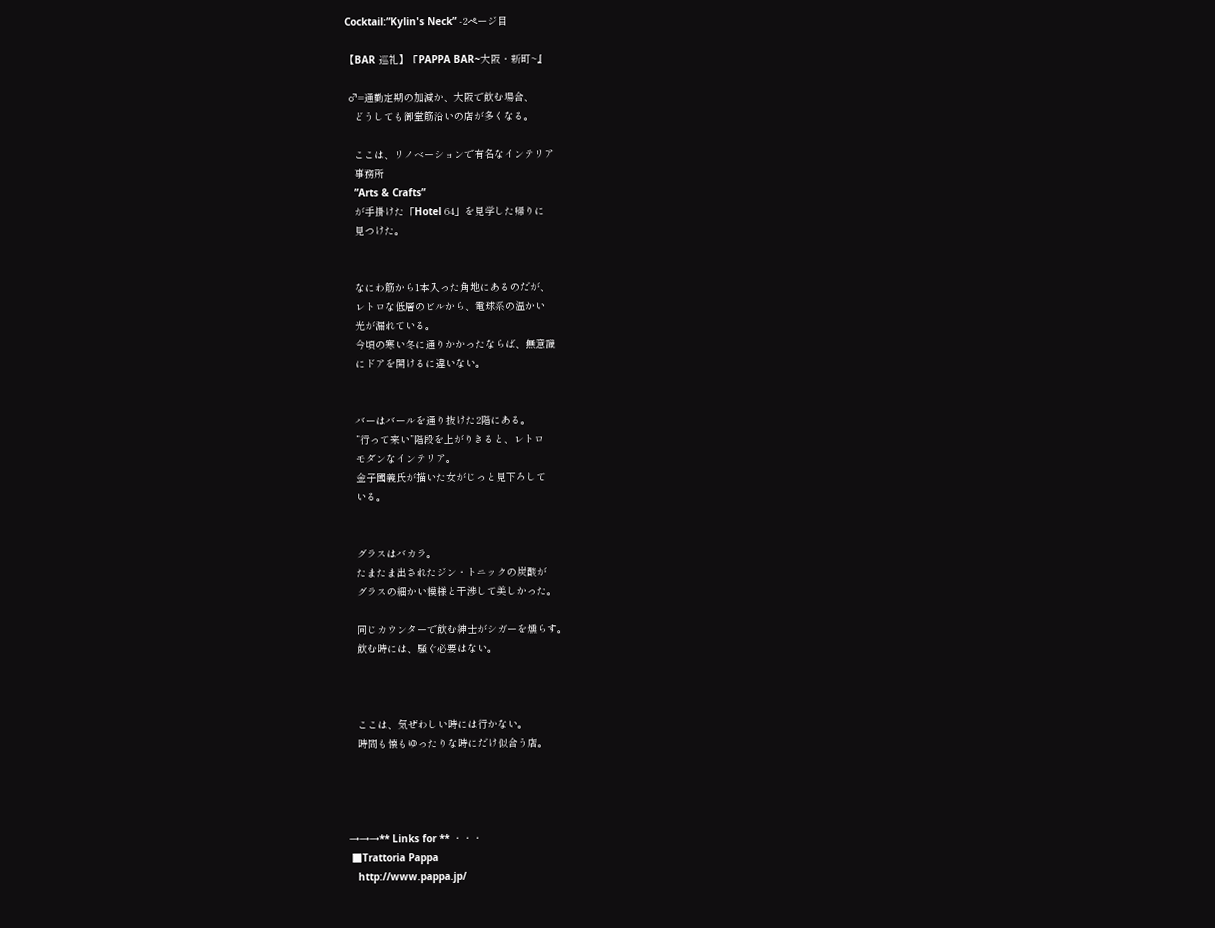Cocktail:”Kylin's Neck” -2ページ目

【BAR 巡礼】『PAPPA BAR~大阪・新町~』

 ♂=通勤定期の加減か、大阪で飲む場合、
   どうしても御堂筋沿いの店が多くなる。

   ここは、リノベーションで有名なインテリア
   事務所
   ”Arts & Crafts”
   が手掛けた「Hotel 64」を見学した帰りに
   見つけた。


   なにわ筋から1本入った角地にあるのだが、
   レトロな低層のビルから、電球系の温かい
   光が漏れている。
   今頃の寒い冬に通りかかったならば、無意識
   にドアを開けるに違いない。


   バーはバールを通り抜けた2階にある。
   ”行って来い”階段を上がりきると、レトロ
   モダンなインテリア。
   金子國義氏が描いた女がじっと見下ろして
   いる。


   グラスはバカラ。
   たまたま出されたジン・トニックの炭酸が
   グラスの細かい模様と干渉して美しかった。

   同じカウンターで飲む紳士がシガーを燻らす。
   飲む時には、騒ぐ必要はない。



   ここは、気ぜわしい時には行かない。
   時間も懐もゆったりな時にだけ似合う店。




→→→** Links for ** ・・・
 ■Trattoria Pappa
   http://www.pappa.jp/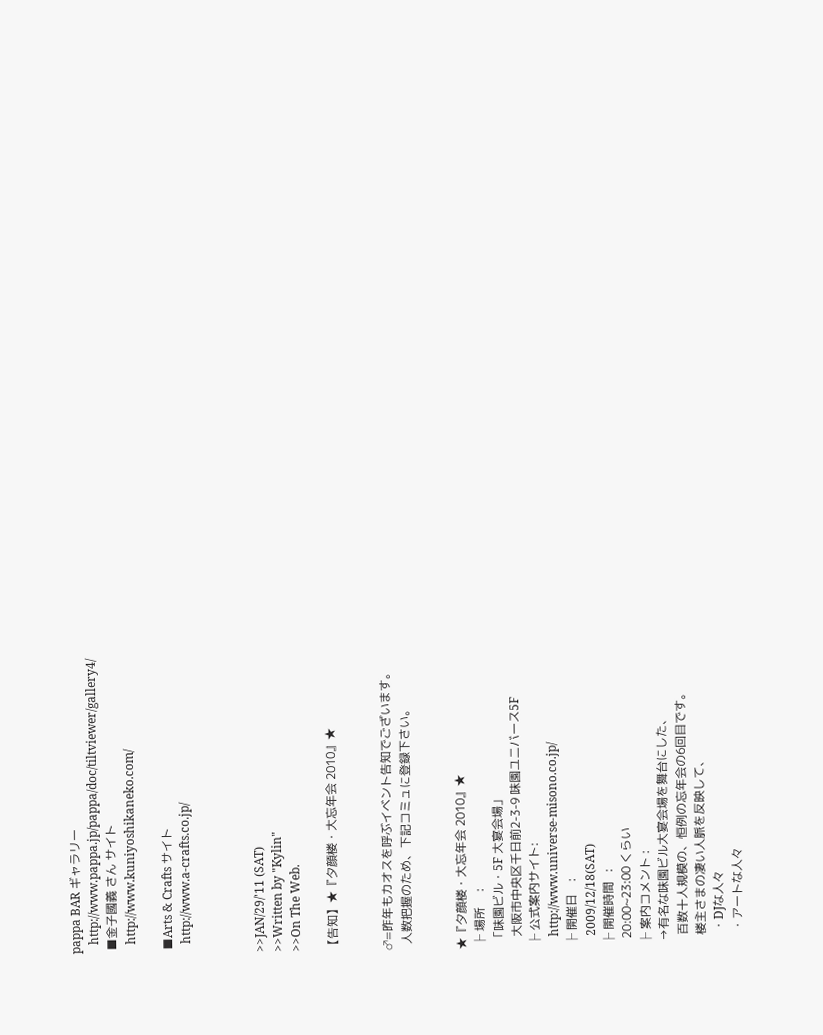pappa BAR ギャラリー
   http://www.pappa.jp/pappa/doc/tiltviewer/gallery4/
 ■金子國義 さん サイト
   http://www.kuniyoshikaneko.com/

 ■Arts & Crafts サイト
   http://www.a-crafts.co.jp/



>>JAN/29/'11 (SAT)
>>Written by "Kylin"
>>On The Web.

【告知】★『夕顔楼・大忘年会 2010』★


♂=昨年もカオスを呼ぶイベント告知でございます。
  人数把握のため、下記コミュに登録下さい。


★『夕顔楼・大忘年会 2010』★
 ├ 場所     :
  「味園ビル・5F 大宴会場」
    大阪市中央区千日前2-3-9 味園ユニバース5F
 ├ 公式案内サイト:
    http://www.universe-misono.co.jp/
 ├ 開催日    :
    2009/12/18(SAT)
 ├ 開催時間   :
   20:00~23:00 くらい
 ├ 案内コメント :
  →有名な味園ビル大宴会場を舞台にした、
    百数十人規模の、恒例の忘年会の6回目です。
    楼主さまの凄い人脈を反映して、
     ・DJな人々
     ・アートな人々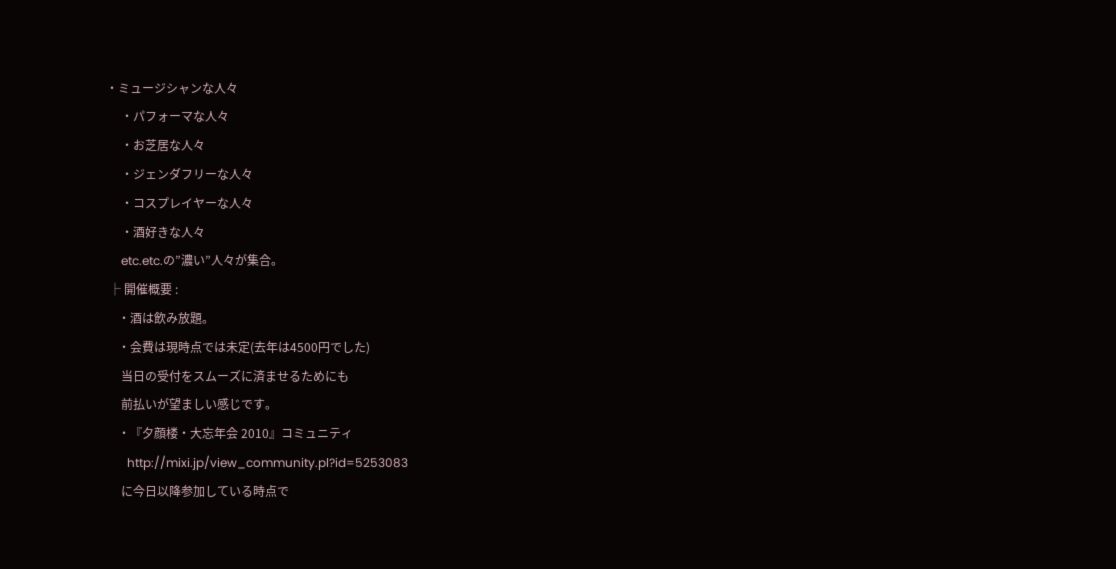・ミュージシャンな人々
     ・パフォーマな人々
     ・お芝居な人々
     ・ジェンダフリーな人々
     ・コスプレイヤーな人々
     ・酒好きな人々
     etc.etc.の”濃い”人々が集合。
 ├ 開催概要 :
    ・酒は飲み放題。
    ・会費は現時点では未定(去年は4500円でした)
     当日の受付をスムーズに済ませるためにも
     前払いが望ましい感じです。
    ・『夕顔楼・大忘年会 2010』コミュニティ
       http://mixi.jp/view_community.pl?id=5253083
     に今日以降参加している時点で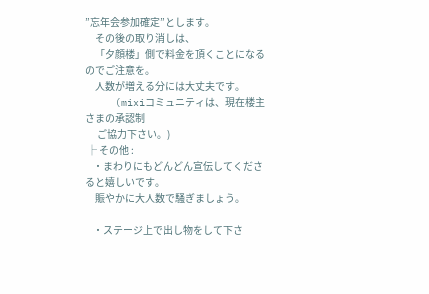”忘年会参加確定”とします。
     その後の取り消しは、
     「夕顔楼」側で料金を頂くことになるのでご注意を。
     人数が増える分には大丈夫です。
     (mixiコミュニティは、現在楼主さまの承認制
      ご協力下さい。)
 ├ その他 :
    ・まわりにもどんどん宣伝してくださると嬉しいです。
     賑やかに大人数で騒ぎましょう。

    ・ステージ上で出し物をして下さ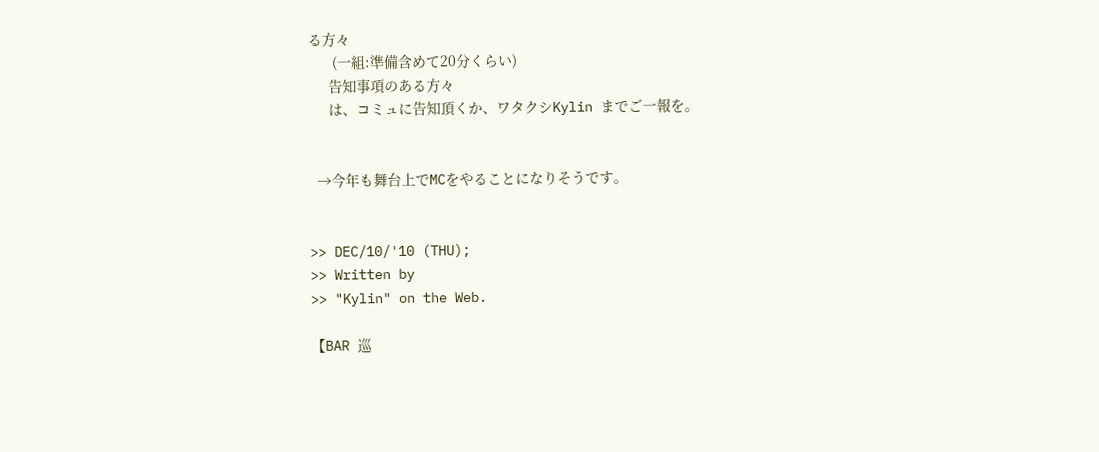る方々
      (一組:準備含めて20分くらい)
     告知事項のある方々
     は、コミュに告知頂くか、ワタクシKylin までご一報を。


  →今年も舞台上でMCをやることになりそうです。


>> DEC/10/'10 (THU);
>> Written by
>> "Kylin" on the Web.

【BAR 巡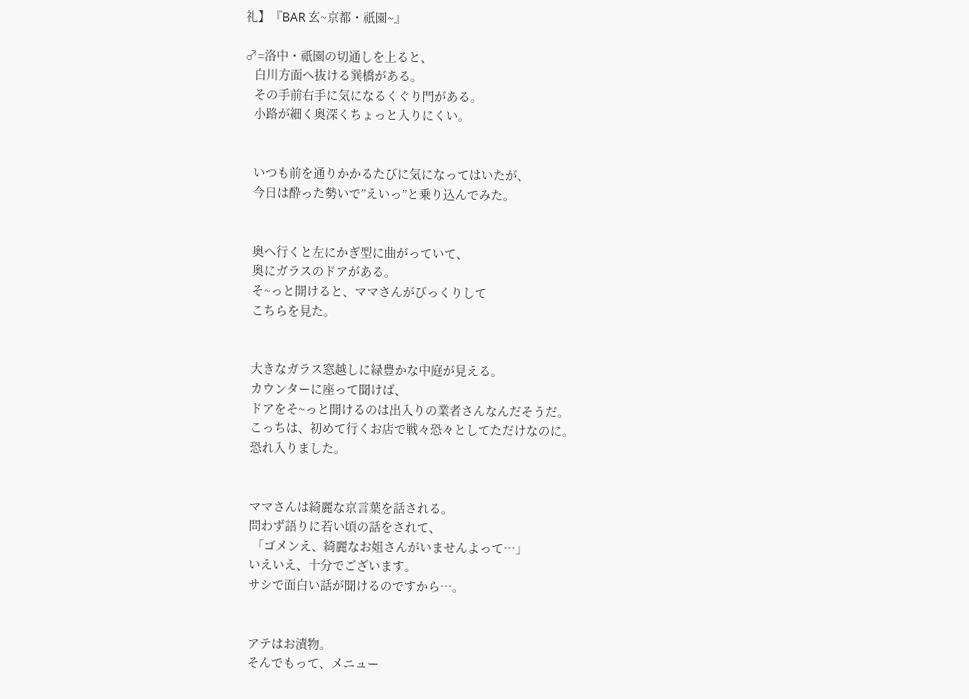礼】『BAR 玄~京都・祇園~』

♂=洛中・祇園の切通しを上ると、
   白川方面へ抜ける巽橋がある。
   その手前右手に気になるくぐり門がある。
   小路が細く奥深くちょっと入りにくい。


   いつも前を通りかかるたびに気になってはいたが、
   今日は酔った勢いで”えいっ”と乗り込んでみた。


   奥へ行くと左にかぎ型に曲がっていて、
   奥にガラスのドアがある。
   そ~っと開けると、ママさんがびっくりして
   こちらを見た。


   大きなガラス窓越しに緑豊かな中庭が見える。
   カウンターに座って聞けば、
   ドアをそ~っと開けるのは出入りの業者さんなんだそうだ。
   こっちは、初めて行くお店で戦々恐々としてただけなのに。
   恐れ入りました。


   ママさんは綺麗な京言葉を話される。
   問わず語りに若い頃の話をされて、
    「ゴメンえ、綺麗なお姐さんがいませんよって…」
   いえいえ、十分でございます。
   サシで面白い話が聞けるのですから…。


   アテはお漬物。
   そんでもって、メニュー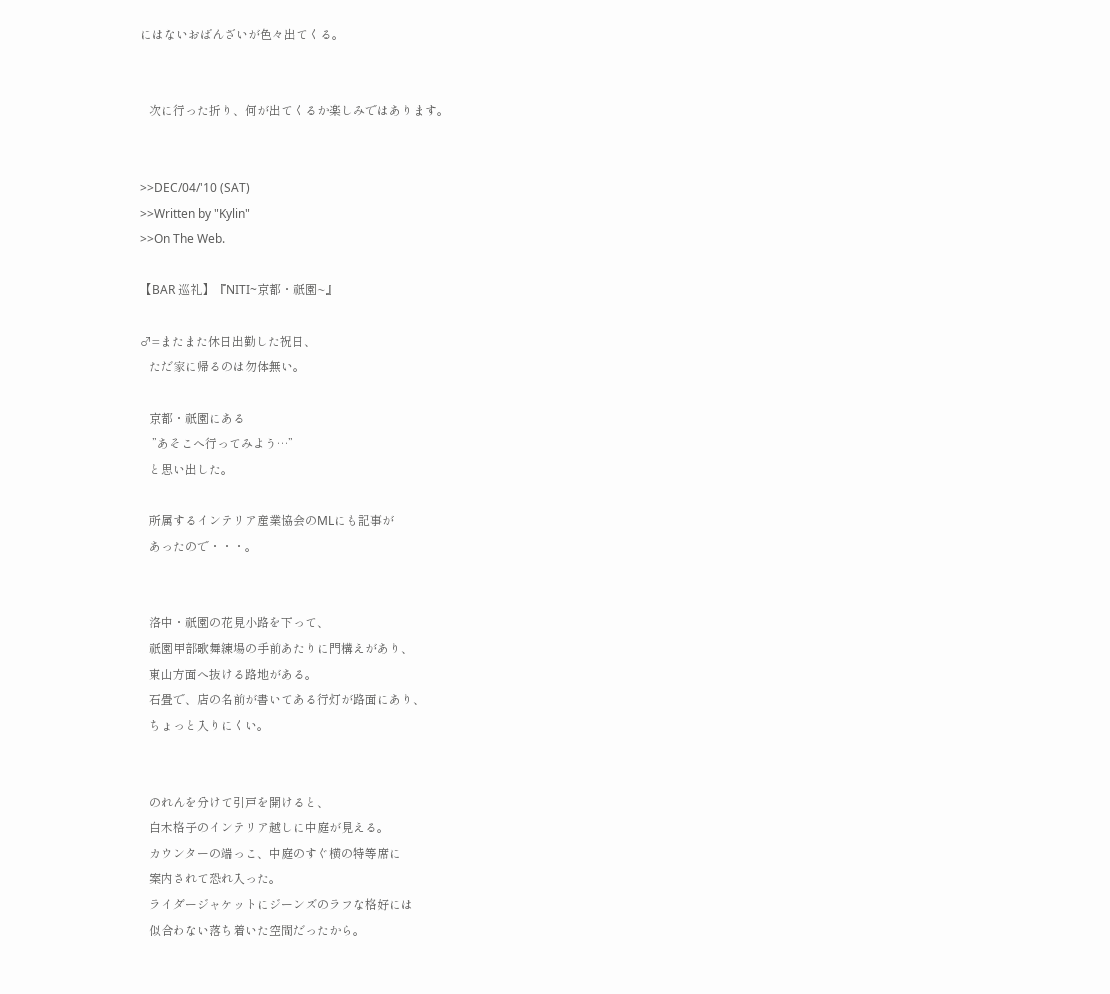にはないおばんざいが色々出てくる。


   次に行った折り、何が出てくるか楽しみではあります。


>>DEC/04/'10 (SAT)
>>Written by "Kylin"
>>On The Web.

【BAR 巡礼】『NITI~京都・祇園~』

♂=またまた休日出勤した祝日、
   ただ家に帰るのは勿体無い。

   京都・祇園にある
    ”あそこへ行ってみよう…”
   と思い出した。

   所属するインテリア産業協会のMLにも記事が
   あったので・・・。


   洛中・祇園の花見小路を下って、
   祇園甲部歌舞練場の手前あたりに門構えがあり、
   東山方面へ抜ける路地がある。
   石畳で、店の名前が書いてある行灯が路面にあり、
   ちょっと入りにくい。


   のれんを分けて引戸を開けると、
   白木格子のインテリア越しに中庭が見える。
   カウンターの端っこ、中庭のすぐ横の特等席に
   案内されて恐れ入った。
   ライダージャケットにジーンズのラフな格好には
   似合わない落ち着いた空間だったから。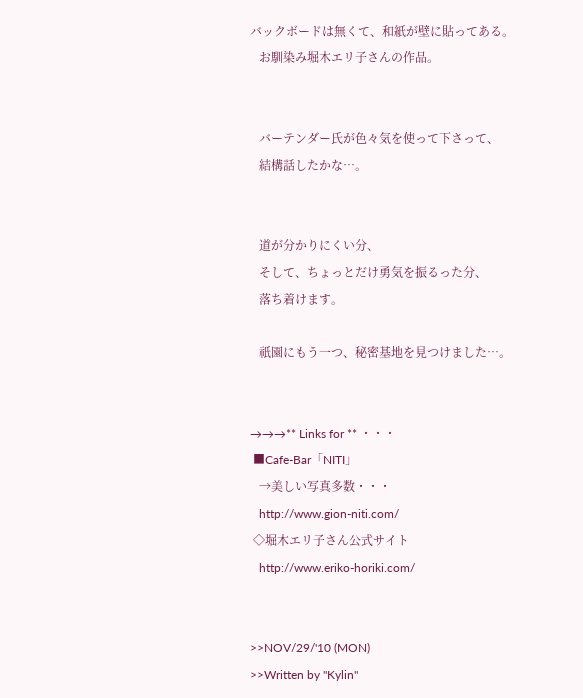バックボードは無くて、和紙が壁に貼ってある。
   お馴染み堀木エリ子さんの作品。


   バーテンダー氏が色々気を使って下さって、
   結構話したかな…。


   道が分かりにくい分、
   そして、ちょっとだけ勇気を振るった分、
   落ち着けます。

   祇園にもう一つ、秘密基地を見つけました…。


→→→** Links for ** ・・・
 ■Cafe-Bar「NITI」
   →美しい写真多数・・・
   http://www.gion-niti.com/
 ◇堀木エリ子さん公式サイト
   http://www.eriko-horiki.com/


>>NOV/29/'10 (MON)
>>Written by "Kylin"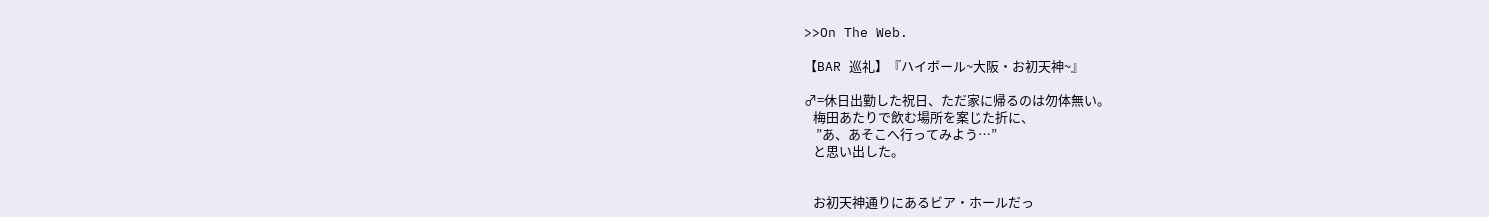>>On The Web.

【BAR 巡礼】『ハイボール~大阪・お初天神~』

♂=休日出勤した祝日、ただ家に帰るのは勿体無い。
   梅田あたりで飲む場所を案じた折に、
    ”あ、あそこへ行ってみよう…”
   と思い出した。


   お初天神通りにあるビア・ホールだっ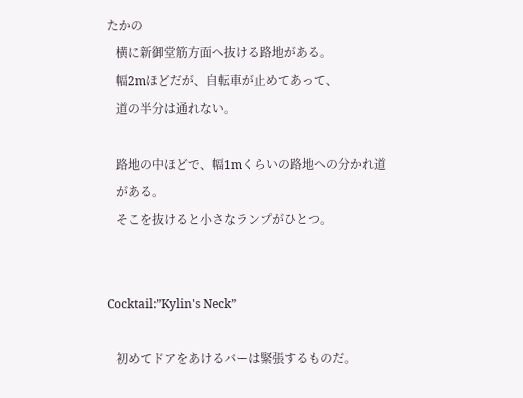たかの
   横に新御堂筋方面へ抜ける路地がある。
   幅2mほどだが、自転車が止めてあって、
   道の半分は通れない。

   路地の中ほどで、幅1mくらいの路地への分かれ道
   がある。
   そこを抜けると小さなランプがひとつ。


Cocktail:”Kylin's Neck”

   初めてドアをあけるバーは緊張するものだ。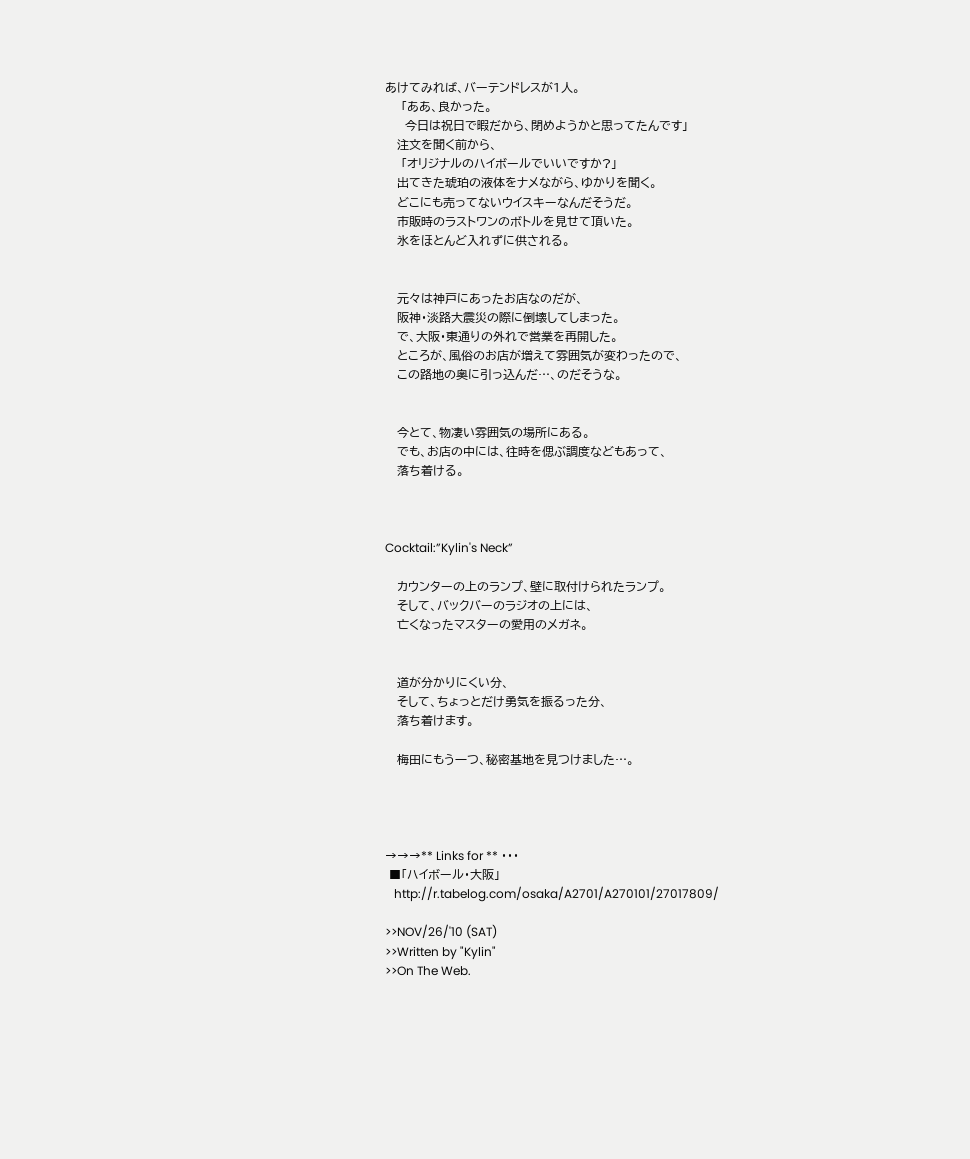あけてみれば、バーテンドレスが1人。
    「ああ、良かった。
     今日は祝日で暇だから、閉めようかと思ってたんです」
   注文を聞く前から、
    「オリジナルのハイボールでいいですか?」
   出てきた琥珀の液体をナメながら、ゆかりを聞く。
   どこにも売ってないウイスキーなんだそうだ。
   市販時のラストワンのボトルを見せて頂いた。
   氷をほとんど入れずに供される。


   元々は神戸にあったお店なのだが、
   阪神・淡路大震災の際に倒壊してしまった。
   で、大阪・東通りの外れで営業を再開した。
   ところが、風俗のお店が増えて雰囲気が変わったので、
   この路地の奥に引っ込んだ…、のだそうな。


   今とて、物凄い雰囲気の場所にある。
   でも、お店の中には、往時を偲ぶ調度などもあって、
   落ち着ける。



Cocktail:”Kylin's Neck”

   カウンターの上のランプ、壁に取付けられたランプ。
   そして、バックバーのラジオの上には、
   亡くなったマスターの愛用のメガネ。


   道が分かりにくい分、
   そして、ちょっとだけ勇気を振るった分、
   落ち着けます。

   梅田にもう一つ、秘密基地を見つけました…。




→→→** Links for ** ・・・
 ■「ハイボール・大阪」
   http://r.tabelog.com/osaka/A2701/A270101/27017809/

>>NOV/26/'10 (SAT)
>>Written by "Kylin"
>>On The Web.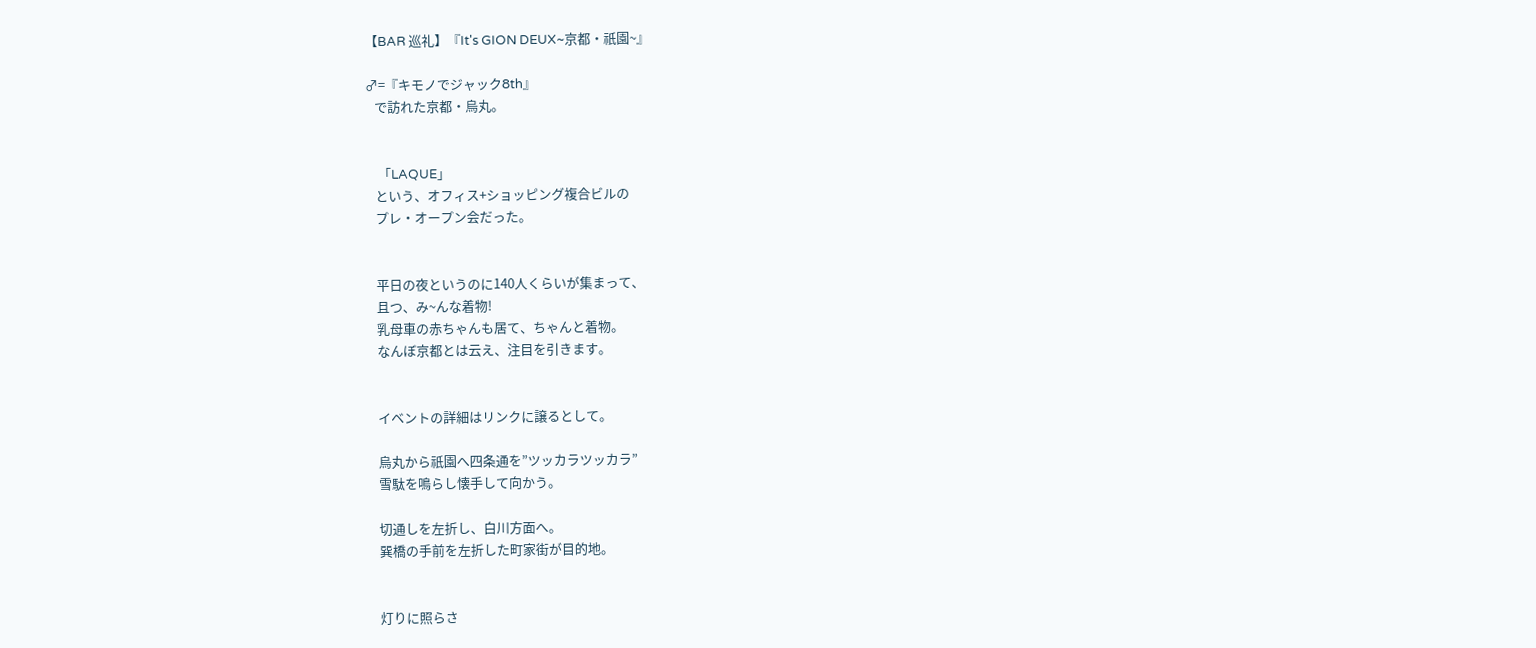【BAR 巡礼】『It's GION DEUX~京都・祇園~』

♂=『キモノでジャック8th』
   で訪れた京都・烏丸。


    「LAQUE」
   という、オフィス+ショッピング複合ビルの
   プレ・オープン会だった。


   平日の夜というのに140人くらいが集まって、
   且つ、み~んな着物!
   乳母車の赤ちゃんも居て、ちゃんと着物。
   なんぼ京都とは云え、注目を引きます。


   イベントの詳細はリンクに譲るとして。

   烏丸から祇園へ四条通を”ツッカラツッカラ”
   雪駄を鳴らし懐手して向かう。

   切通しを左折し、白川方面へ。
   巽橋の手前を左折した町家街が目的地。


   灯りに照らさ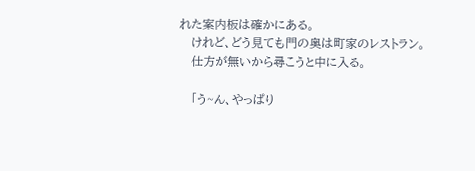れた案内板は確かにある。
   けれど、どう見ても門の奥は町家のレストラン。
   仕方が無いから尋こうと中に入る。

   「う~ん、やっぱり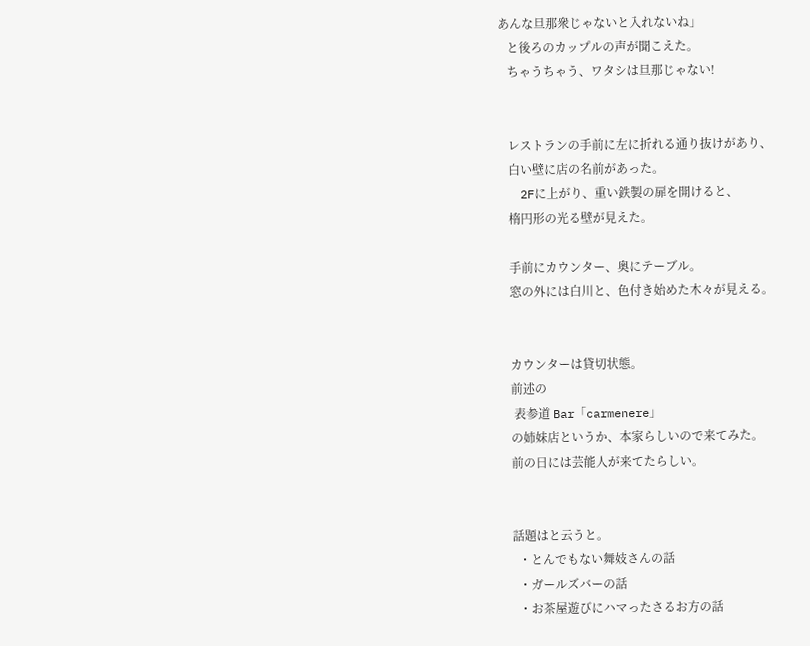あんな旦那衆じゃないと入れないね」
   と後ろのカップルの声が聞こえた。
   ちゃうちゃう、ワタシは旦那じゃない!


   レストランの手前に左に折れる通り抜けがあり、
   白い壁に店の名前があった。
   2Fに上がり、重い鉄製の扉を開けると、
   楕円形の光る壁が見えた。

   手前にカウンター、奥にテーブル。
   窓の外には白川と、色付き始めた木々が見える。


   カウンターは貸切状態。
   前述の
    表参道 Bar「carmenere」
   の姉妹店というか、本家らしいので来てみた。
   前の日には芸能人が来てたらしい。


   話題はと云うと。
     ・とんでもない舞妓さんの話
     ・ガールズバーの話
     ・お茶屋遊びにハマったさるお方の話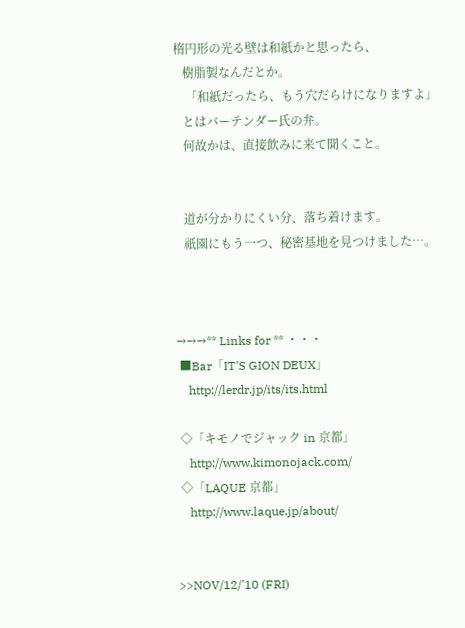楕円形の光る壁は和紙かと思ったら、
   樹脂製なんだとか。
    「和紙だったら、もう穴だらけになりますよ」
   とはバーテンダー氏の弁。
   何故かは、直接飲みに来て聞くこと。


   道が分かりにくい分、落ち着けます。
   祇園にもう一つ、秘密基地を見つけました…。



→→→** Links for ** ・・・
 ■Bar「IT'S GION DEUX」
    http://lerdr.jp/its/its.html

 ◇「キモノでジャック in 京都」
    http://www.kimonojack.com/
 ◇「LAQUE 京都」
    http://www.laque.jp/about/


>>NOV/12/'10 (FRI)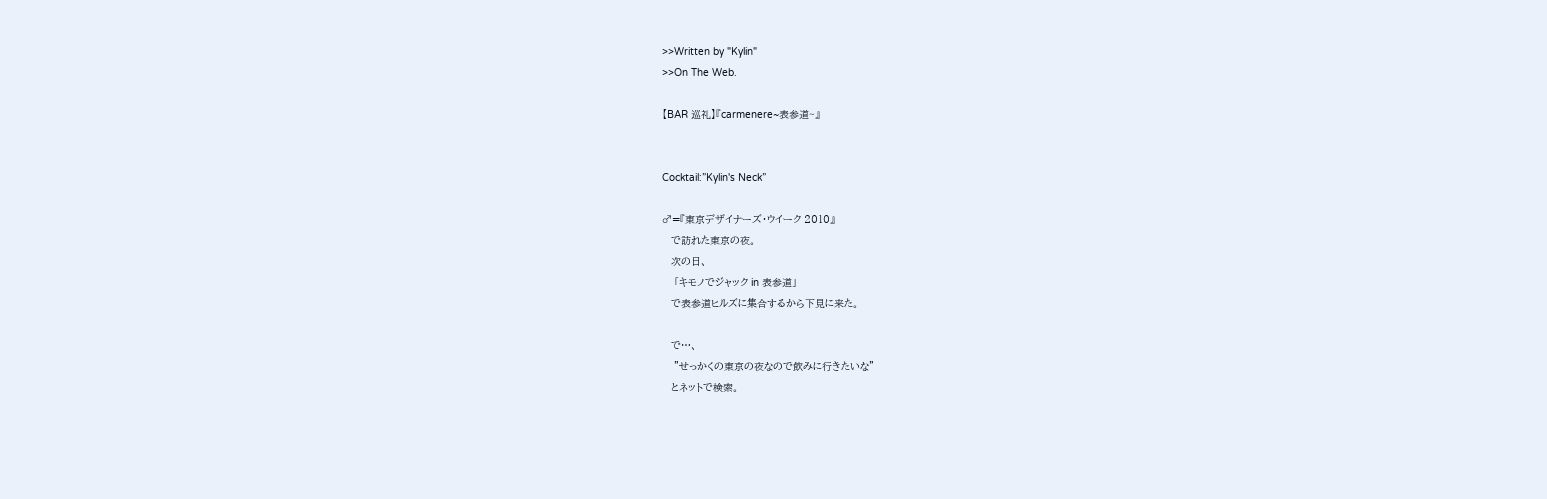>>Written by "Kylin"
>>On The Web.

【BAR 巡礼】『carmenere~表参道~』


Cocktail:”Kylin's Neck”

♂=『東京デザイナーズ・ウイーク 2010』
   で訪れた東京の夜。
   次の日、
    「キモノでジャック in 表参道」
   で表参道ヒルズに集合するから下見に来た。

   で…、
    ”せっかくの東京の夜なので飲みに行きたいな”
   とネットで検索。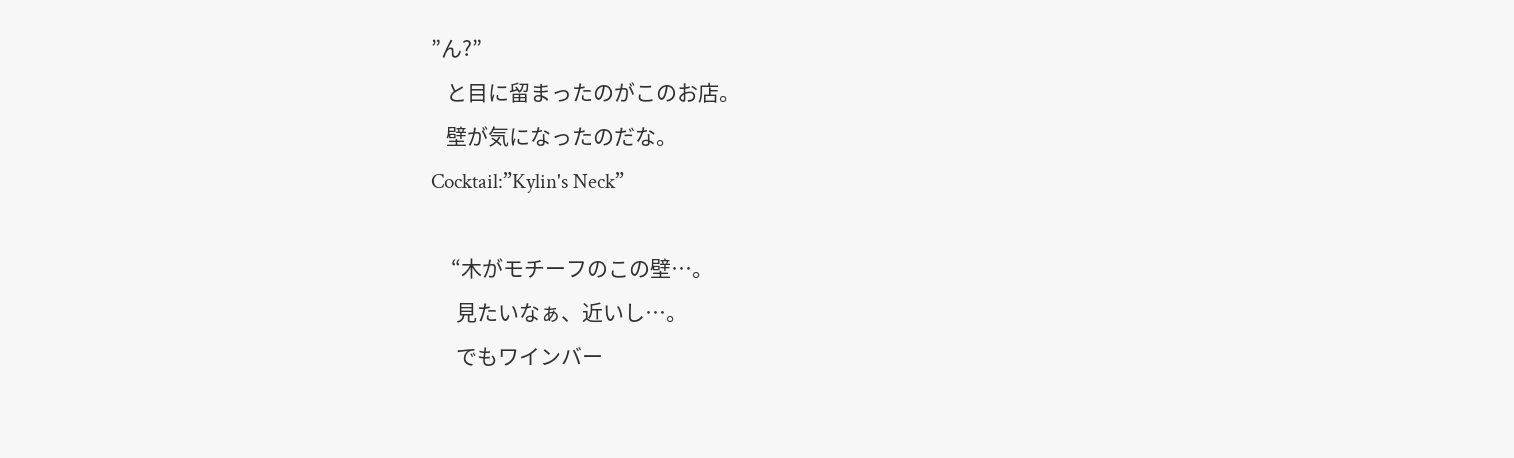”ん?”
   と目に留まったのがこのお店。
   壁が気になったのだな。
Cocktail:”Kylin's Neck”

    “木がモチーフのこの壁…。
     見たいなぁ、近いし…。
     でもワインバー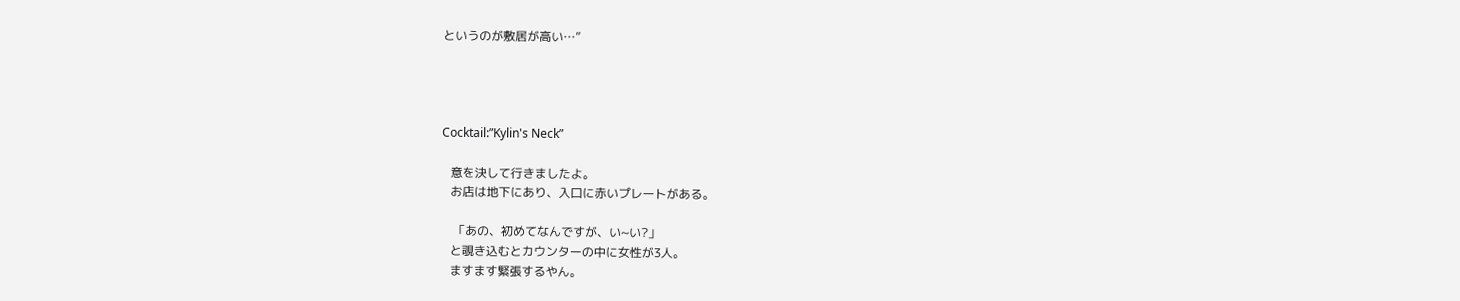というのが敷居が高い…”




Cocktail:”Kylin's Neck”

   意を決して行きましたよ。
   お店は地下にあり、入口に赤いプレートがある。

    「あの、初めてなんですが、い~い?」
   と覗き込むとカウンターの中に女性が3人。
   ますます緊張するやん。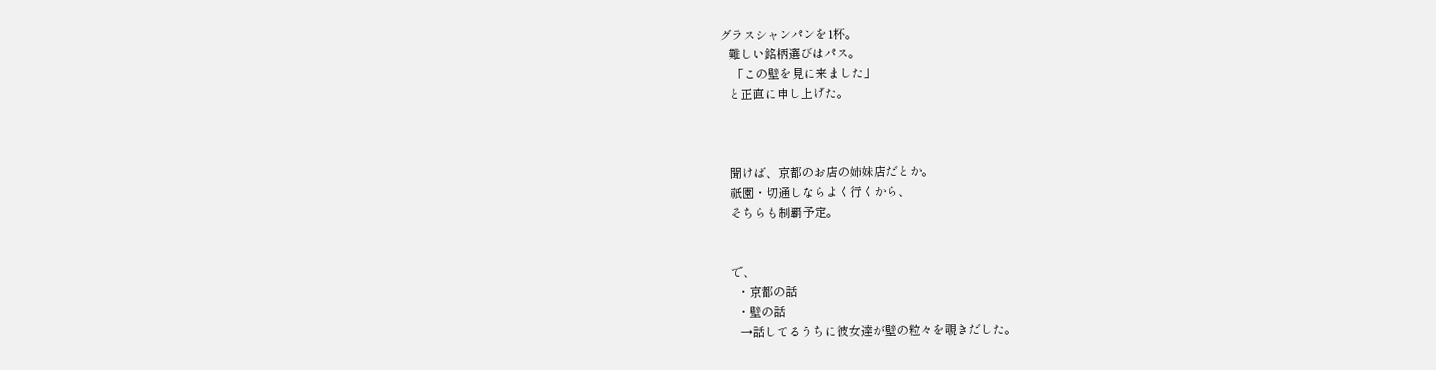グラスシャンパンを1杯。
   難しい銘柄選びはパス。
    「この壁を見に来ました」
   と正直に申し上げた。



   聞けば、京都のお店の姉妹店だとか。
   祇園・切通しならよく行くから、
   そちらも制覇予定。


   で、
     ・京都の話
     ・壁の話
      →話してるうちに彼女達が壁の粒々を覗きだした。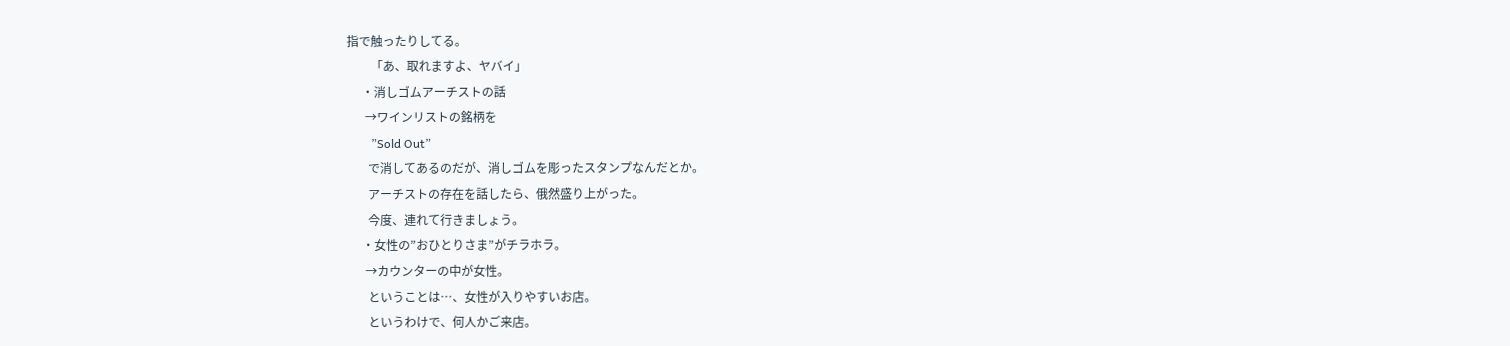指で触ったりしてる。
        「あ、取れますよ、ヤバイ」
     ・消しゴムアーチストの話
      →ワインリストの銘柄を
        ”Sold Out”
       で消してあるのだが、消しゴムを彫ったスタンプなんだとか。
       アーチストの存在を話したら、俄然盛り上がった。
       今度、連れて行きましょう。
     ・女性の”おひとりさま”がチラホラ。
      →カウンターの中が女性。
       ということは…、女性が入りやすいお店。
       というわけで、何人かご来店。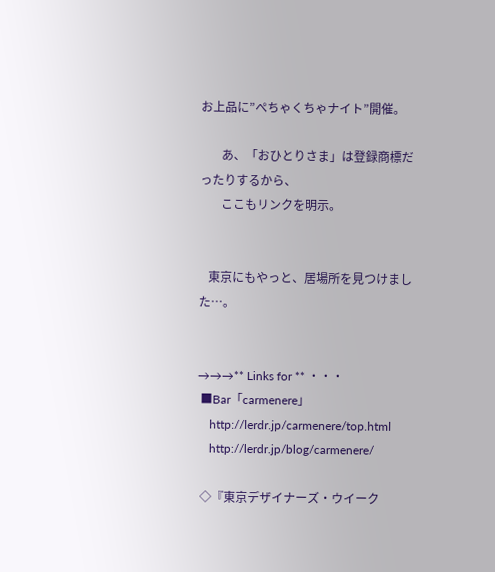お上品に”ぺちゃくちゃナイト”開催。

       あ、「おひとりさま」は登録商標だったりするから、
       ここもリンクを明示。


   東京にもやっと、居場所を見つけました…。


→→→** Links for ** ・・・
 ■Bar「carmenere」
    http://lerdr.jp/carmenere/top.html
    http://lerdr.jp/blog/carmenere/

 ◇『東京デザイナーズ・ウイーク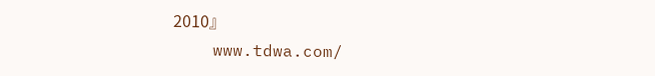2010』
    www.tdwa.com/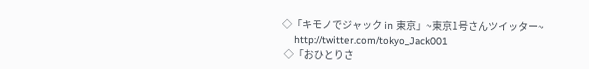◇「キモノでジャック in 東京」~東京1号さんツイッター~
    http://twitter.com/tokyo_Jack001
 ◇「おひとりさ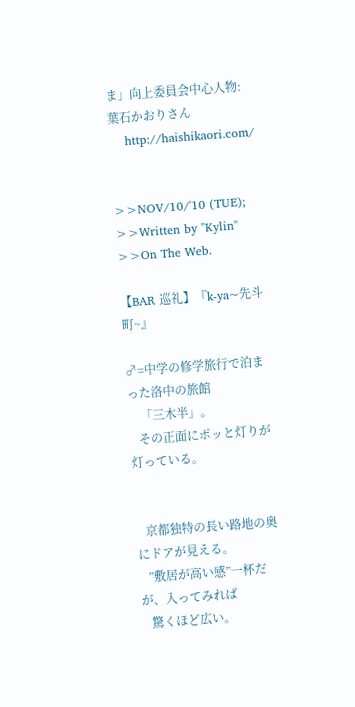ま」向上委員会中心人物: 葉石かおりさん
    http://haishikaori.com/


>>NOV/10/'10 (TUE);
>>Written by "Kylin"
>>On The Web.

【BAR 巡礼】『k-ya~先斗町~』

♂=中学の修学旅行で泊まった洛中の旅館
    「三木半」。
   その正面にポッと灯りが灯っている。


   京都独特の長い路地の奥にドアが見える。
   ”敷居が高い感”一杯だが、入ってみれば
   驚くほど広い。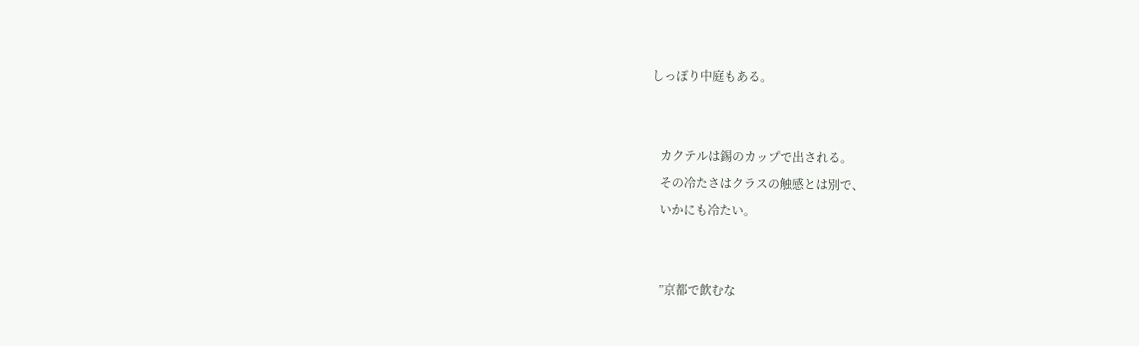しっぽり中庭もある。


   カクテルは錫のカップで出される。
   その冷たさはクラスの触感とは別で、
   いかにも冷たい。


   ”京都で飲むな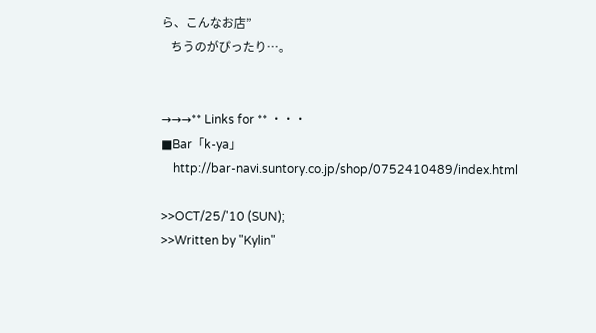ら、こんなお店”
   ちうのがぴったり…。


→→→** Links for ** ・・・
■Bar「k-ya」
    http://bar-navi.suntory.co.jp/shop/0752410489/index.html

>>OCT/25/'10 (SUN);
>>Written by "Kylin"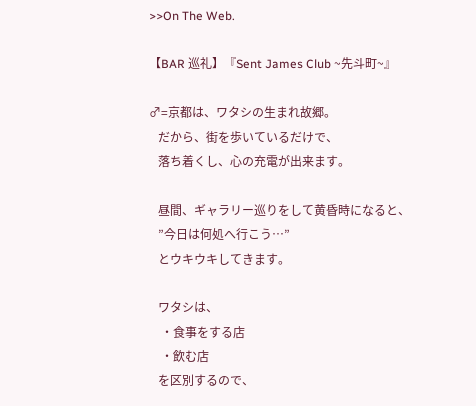>>On The Web.

【BAR 巡礼】『Sent James Club ~先斗町~』

♂=京都は、ワタシの生まれ故郷。
   だから、街を歩いているだけで、
   落ち着くし、心の充電が出来ます。

   昼間、ギャラリー巡りをして黄昏時になると、
   ”今日は何処へ行こう…”
   とウキウキしてきます。

   ワタシは、
    ・食事をする店
    ・飲む店
   を区別するので、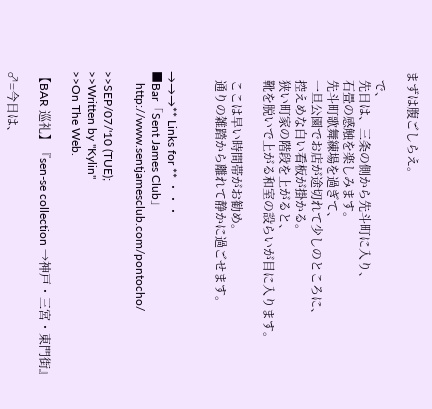まずは腹ごしらえ。

   で、
   先日は、三条の側から先斗町に入り、
   石畳の感触を楽しみます。
   先斗町歌舞練場を過ぎて、
   一旦公園でお店が途切れて少しのところに、
   控えめな白い看板が掛かる。
   狭い町家の階段を上がると、
   靴を脱いで上がる和室の設らいが目に入ります。

   ここは早い時間帯がお勧め。
   通りの雑踏から離れて静かに過ごせます。


→→→** Links for ** ・・・
■Bar「Sent James Club」
    http://www.sentjamesclub.com/pontocho/

>>SEP/07/'10 (TUE);
>>Written by "Kylin"
>>On The Web.

【BAR 巡礼】『sen-se collection →神戸・三宮・東門街』

♂=今日は、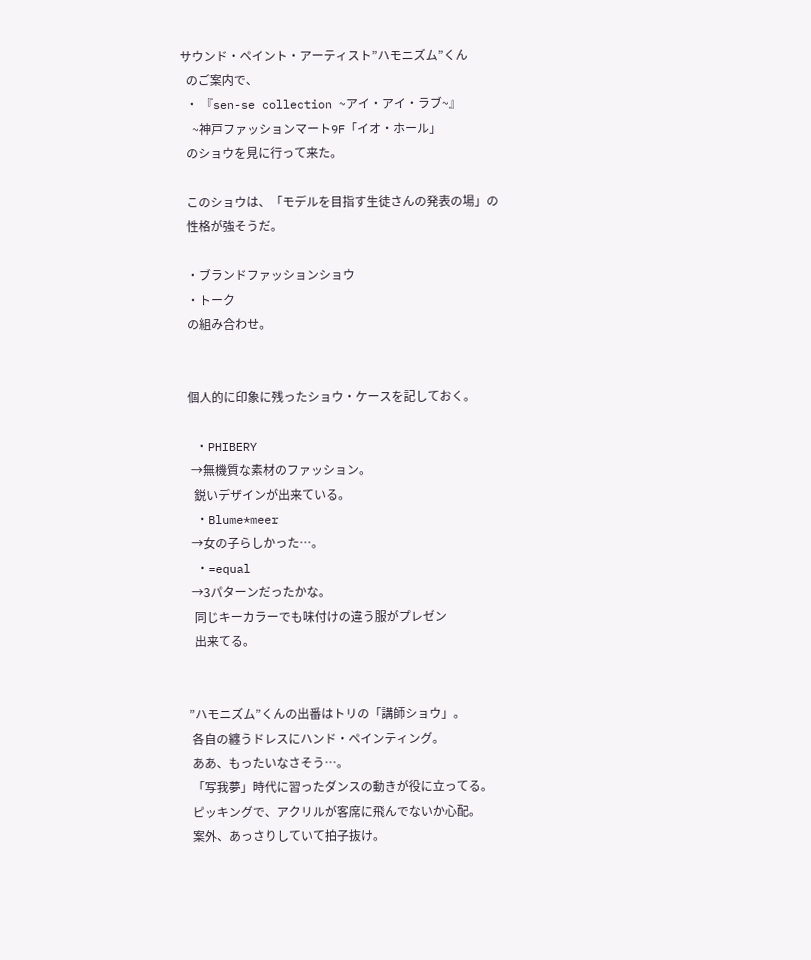サウンド・ペイント・アーティスト”ハモニズム”くん
  のご案内で、
  ・ 『sen-se collection ~アイ・アイ・ラブ~』
    ~神戸ファッションマート9F「イオ・ホール」
  のショウを見に行って来た。

  このショウは、「モデルを目指す生徒さんの発表の場」の
  性格が強そうだ。

  ・ブランドファッションショウ
  ・トーク
  の組み合わせ。


  個人的に印象に残ったショウ・ケースを記しておく。

  ・PHIBERY
   →無機質な素材のファッション。
    鋭いデザインが出来ている。
  ・Blume*meer
   →女の子らしかった…。
  ・=equal
   →3パターンだったかな。
    同じキーカラーでも味付けの違う服がプレゼン
    出来てる。


  ”ハモニズム”くんの出番はトリの「講師ショウ」。
   各自の纏うドレスにハンド・ペインティング。
   ああ、もったいなさそう…。
   「写我夢」時代に習ったダンスの動きが役に立ってる。
   ピッキングで、アクリルが客席に飛んでないか心配。
   案外、あっさりしていて拍子抜け。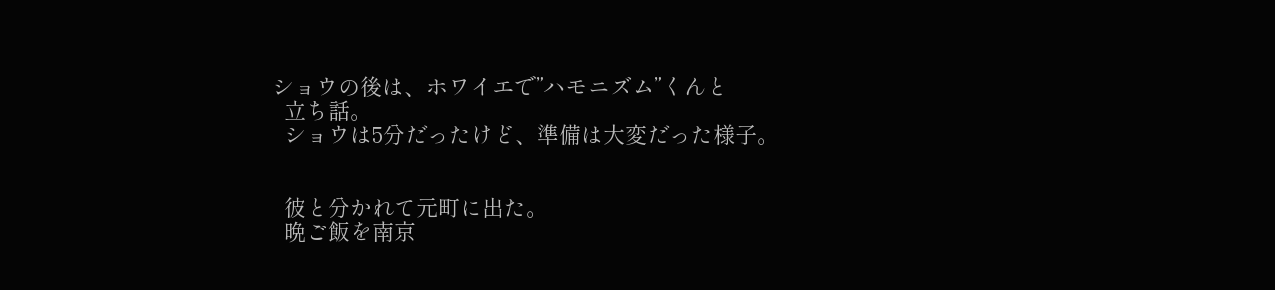ショウの後は、ホワイエで”ハモニズム”くんと
  立ち話。
  ショウは5分だったけど、準備は大変だった様子。


  彼と分かれて元町に出た。
  晩ご飯を南京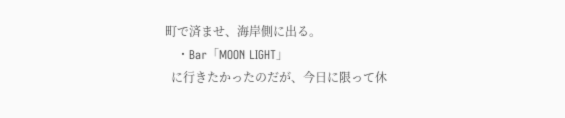町で済ませ、海岸側に出る。
   ・Bar「MOON LIGHT」
  に行きたかったのだが、今日に限って休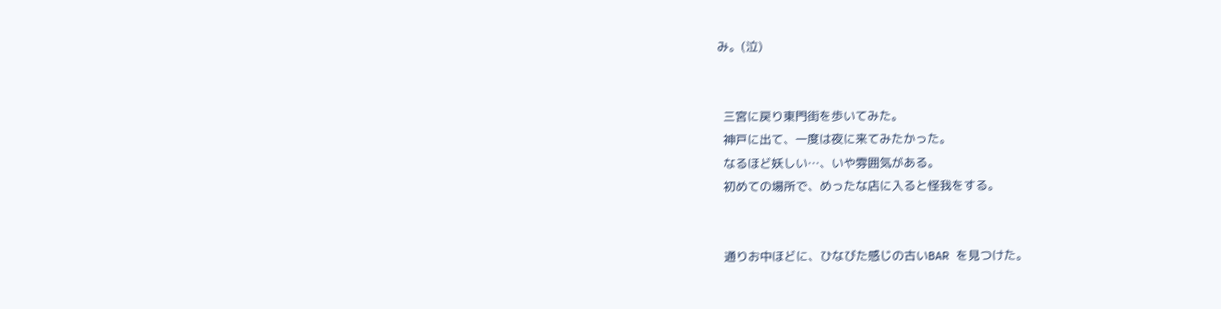み。(泣)


  三宮に戻り東門街を歩いてみた。
  神戸に出て、一度は夜に来てみたかった。
  なるほど妖しい…、いや雰囲気がある。
  初めての場所で、めったな店に入ると怪我をする。


  通りお中ほどに、ひなびた感じの古いBAR を見つけた。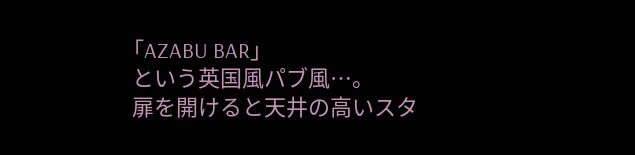「AZABU BAR」
  という英国風パブ風…。
  扉を開けると天井の高いスタ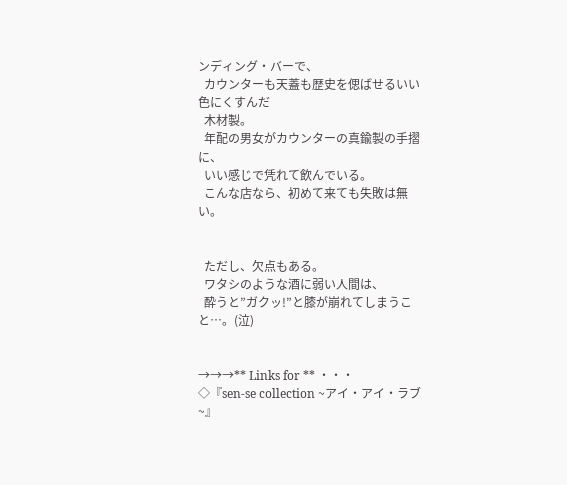ンディング・バーで、
  カウンターも天蓋も歴史を偲ばせるいい色にくすんだ
  木材製。
  年配の男女がカウンターの真鍮製の手摺に、
  いい感じで凭れて飲んでいる。
  こんな店なら、初めて来ても失敗は無い。


  ただし、欠点もある。
  ワタシのような酒に弱い人間は、
  酔うと”ガクッ!”と膝が崩れてしまうこと…。(泣)


→→→** Links for ** ・・・
◇『sen-se collection ~アイ・アイ・ラブ~』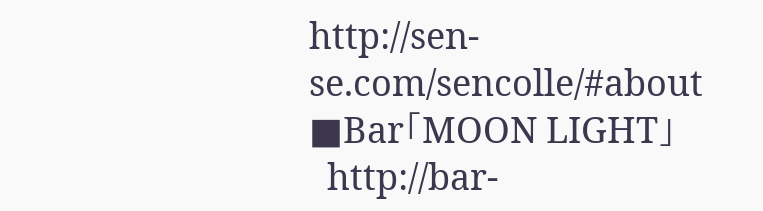http://sen-se.com/sencolle/#about
■Bar「MOON LIGHT」
  http://bar-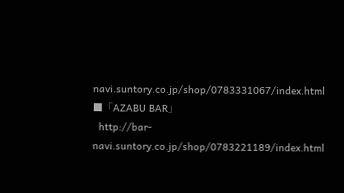navi.suntory.co.jp/shop/0783331067/index.html
■「AZABU BAR」
  http://bar-navi.suntory.co.jp/shop/0783221189/index.html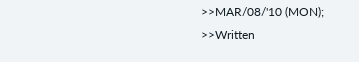>>MAR/08/'10 (MON);
>>Written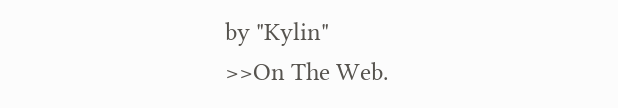by "Kylin"
>>On The Web.